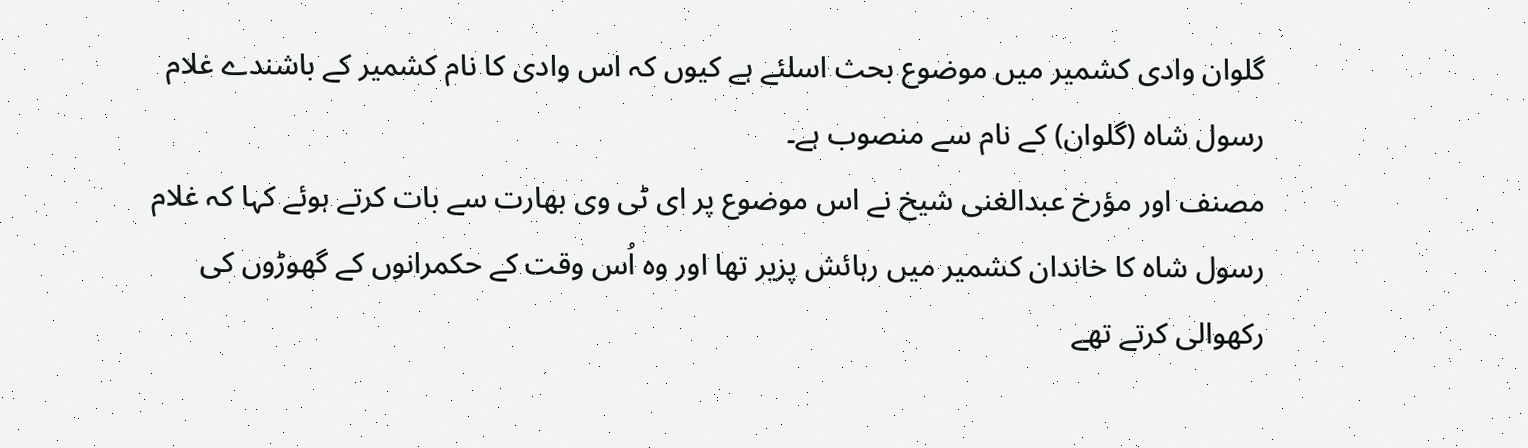گلوان وادی کشمیر میں موضوع بحث اسلئے ہے کیوں کہ اس وادی کا نام کشمیر کے باشندے غلام رسول شاہ (گلوان) کے نام سے منصوب ہے۔
مصنف اور مؤرخ عبدالغنی شیخ نے اس موضوع پر ای ٹی وی بھارت سے بات کرتے ہوئے کہا کہ غلام رسول شاہ کا خاندان کشمیر میں رہائش پزیر تھا اور وہ اُس وقت کے حکمرانوں کے گھوڑوں کی رکھوالی کرتے تھے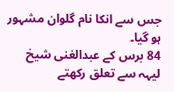جس سے انکا نام گلوان مشہور ہو گیا۔
84 برس کے عبدالغنی شیخ لیہہ سے تعلق رکھتے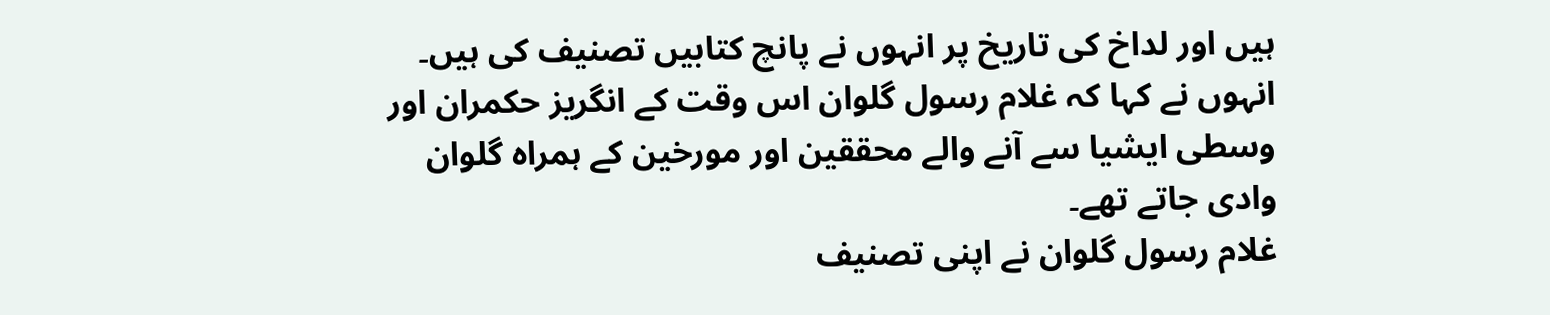ہیں اور لداخ کی تاریخ پر انہوں نے پانچ کتابیں تصنیف کی ہیں۔
انہوں نے کہا کہ غلام رسول گلوان اس وقت کے انگریز حکمران اور وسطی ایشیا سے آنے والے محققین اور مورخین کے ہمراہ گلوان وادی جاتے تھے۔
غلام رسول گلوان نے اپنی تصنیف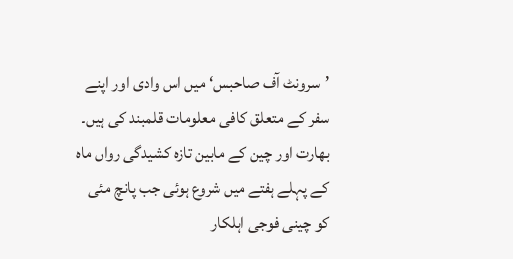’سرونٹ آف صاحبس‘ میں اس وادی اور اپنے سفر کے متعلق کافی معلومات قلمبند کی ہیں۔
بھارت اور چین کے مابین تازہ کشیدگی رواں ماہ کے پہلے ہفتے میں شروع ہوئی جب پانچ مئی کو چینی فوجی اہلکار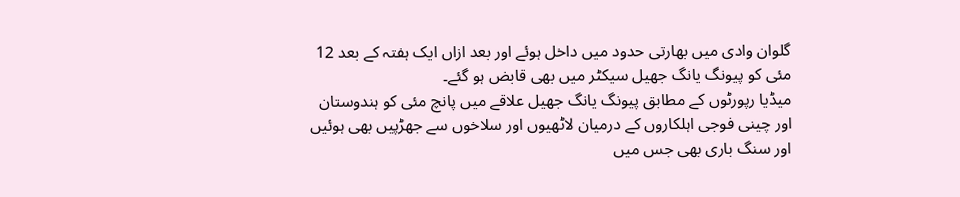گلوان وادی میں بھارتی حدود میں داخل ہوئے اور بعد ازاں ایک ہفتہ کے بعد 12 مئی کو پیونگ یانگ جھیل سیکٹر میں بھی قابض ہو گئے۔
میڈیا رپورٹوں کے مطابق پیونگ یانگ جھیل علاقے میں پانچ مئی کو ہندوستان اور چینی فوجی اہلکاروں کے درمیان لاٹھیوں اور سلاخوں سے جھڑپیں بھی ہوئیں اور سنگ باری بھی جس میں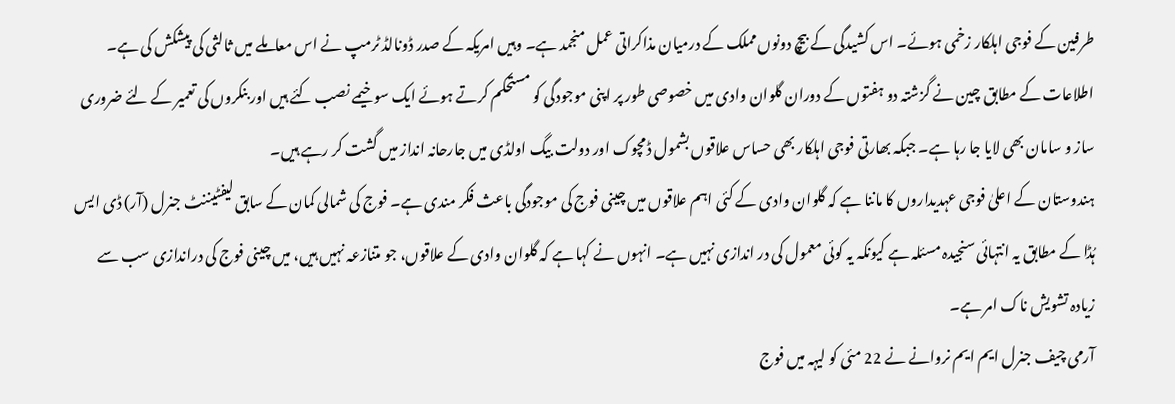طرفین کے فوجی اہلکار زخمی ہوئے۔ اس کشیدگی کے بیچ دونوں مملک کے درمیان مذاکراتی عمل منجمد ہے۔ وہیں امریکہ کے صدر ڈونالڈ ٹرمپ نے اس معاملے میں ثالثی کی پیشکش کی ہے۔
اطلاعات کے مطابق چین نے گزشتہ دو ہفتوں کے دوران گلوان وادی میں خصوصی طور پر اپنی موجودگی کو مستحکم کرتے ہوئے ایک سو خیمے نصب کئے ہیں اور بنکروں کی تعمیر کے لئے ضروری ساز و سامان بھی لایا جا رہا ہے۔ جبکہ بھارتی فوجی اہلکار بھی حساس علاقوں بشمول ڈمچوک اور دولت بیگ اولڈی میں جارحانہ انداز میں گشت کر رہے ہیں۔
ہندوستان کے اعلیٰ فوجی عہدیداروں کا ماننا ہے کہ گلوان وادی کے کئی اہم علاقوں میں چینی فوج کی موجودگی باعث فکر مندی ہے۔ فوج کی شمالی کمان کے سابق لیفٹیننٹ جنرل (آر) ڈی ایس ہُڈا کے مطابق یہ انتہائی سنجیدہ مسئلہ ہے کیونکہ یہ کوئی معمول کی در اندازی نہیں ہے۔ انہوں نے کہا ہے کہ گلوان وادی کے علاقوں، جو متنازعہ نہیں ہیں، میں چینی فوج کی دراندازی سب سے زیادہ تشویش ناک امر ہے۔
آرمی چیف جنرل ایم ایم نروانے نے 22 مئی کو لیہہ میں فوج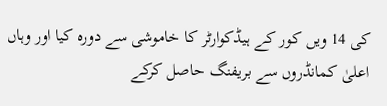کی 14 ویں کور کے ہیڈکوارٹر کا خاموشی سے دورہ کیا اور وہاں اعلیٰ کمانڈروں سے بریفنگ حاصل کرکے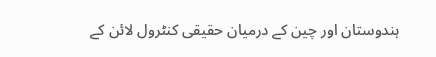ہندوستان اور چین کے درمیان حقیقی کنٹرول لائن کے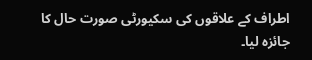اطراف کے علاقوں کی سکیورٹی صورت حال کا جائزہ لیا۔